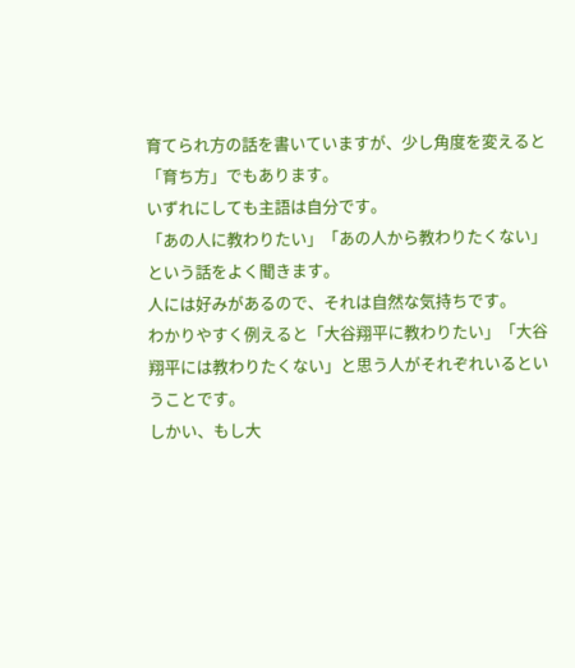育てられ方の話を書いていますが、少し角度を変えると「育ち方」でもあります。
いずれにしても主語は自分です。
「あの人に教わりたい」「あの人から教わりたくない」という話をよく聞きます。
人には好みがあるので、それは自然な気持ちです。
わかりやすく例えると「大谷翔平に教わりたい」「大谷翔平には教わりたくない」と思う人がそれぞれいるということです。
しかい、もし大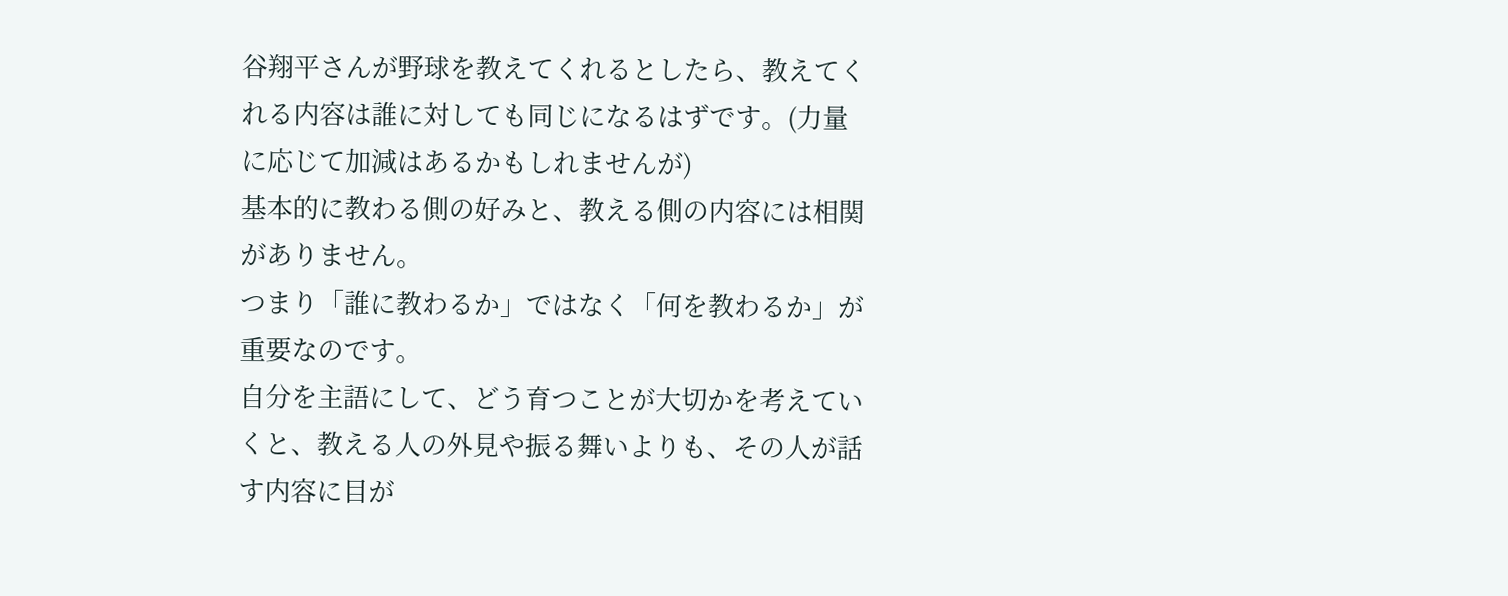谷翔平さんが野球を教えてくれるとしたら、教えてくれる内容は誰に対しても同じになるはずです。(力量に応じて加減はあるかもしれませんが)
基本的に教わる側の好みと、教える側の内容には相関がありません。
つまり「誰に教わるか」ではなく「何を教わるか」が重要なのです。
自分を主語にして、どう育つことが大切かを考えていくと、教える人の外見や振る舞いよりも、その人が話す内容に目が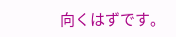向くはずです。